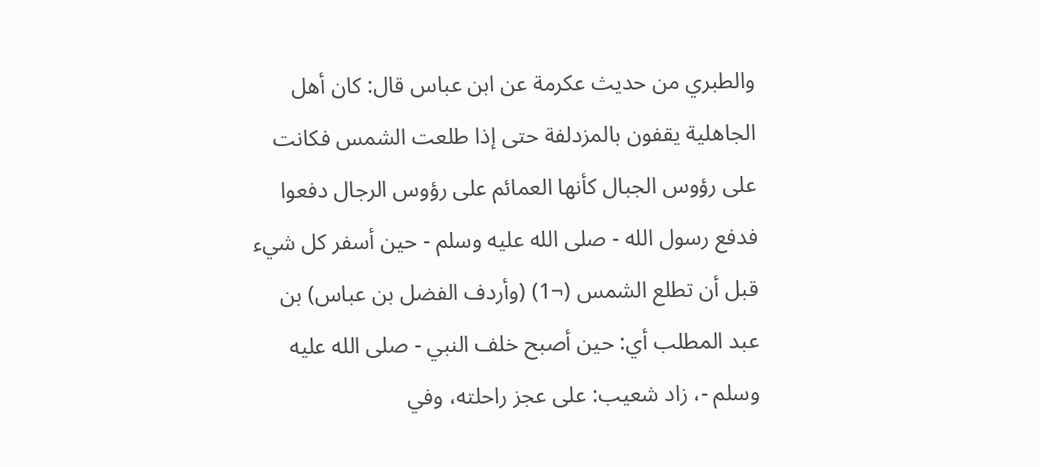والطبري من حديث عكرمة عن ابن عباس قال: كان أهل الجاهلية يقفون بالمزدلفة حتى إذا طلعت الشمس فكانت على رؤوس الجبال كأنها العمائم على رؤوس الرجال دفعوا فدفع رسول الله - صلى الله عليه وسلم - حين أسفر كل شيء قبل أن تطلع الشمس (¬1) (وأردف الفضل بن عباس) بن عبد المطلب أي: حين أصبح خلف النبي - صلى الله عليه وسلم -، زاد شعيب: على عجز راحلته، وفي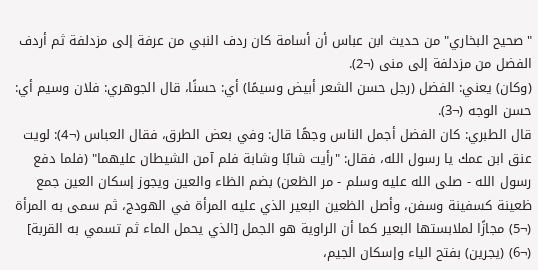"صحيح البخاري" من حديث ابن عباس أن أسامة كان ردف النبي من عرفة إلى مزدلفة ثم أردف الفضل من مزدلفة إلى منى (¬2).
(وكان) يعني: الفضل (رجل حسن الشعر أبيض وسيمًا) أي: حسنًا، قال الجوهري: فلان وسيم أي: حسن الوجه (¬3).
قال الطبري: كان الفضل أجمل الناس وجهًا قال: وفي بعض الطرق، فقال العباس (¬4): لويت عنق ابن عمك يا رسول الله، فقال: "رأيت شابًا وشابة فلم آمن الشيطان عليهما" (فلما دفع رسول الله - صلى الله عليه وسلم - مر الظعن) بضم الظاء والعين ويجوز إسكان العين جمع ظعينة كسفينة وسفن، وأصل الظعين البعير الذي عليه المرأة في الهودج، ثم سمى به المرأة (¬5) مجازًا لملابستها البعير كما أن الراوية هو الجمل [الذي يحمل الماء ثم تسمي به القربة] (¬6) (يجرين) بفتح الياء وإسكان الجيم،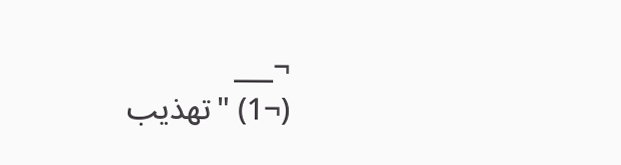¬___
(¬1) "تهذيب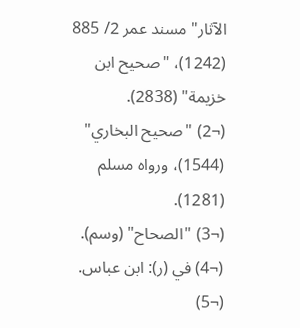الآثار" مسند عمر 2/ 885 (1242)، "صحيح ابن خزيمة" (2838).
(¬2) "صحيح البخاري" (1544)، ورواه مسلم (1281).
(¬3) "الصحاح" (وسم).
(¬4) في (ر): ابن عباس.
(¬5)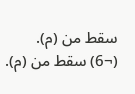سقط من (م).
(¬6) سقط من (م).